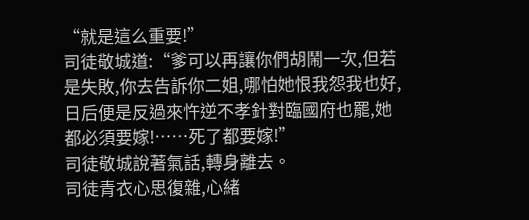“就是這么重要!”
司徒敬城道:“爹可以再讓你們胡鬧一次,但若是失敗,你去告訴你二姐,哪怕她恨我怨我也好,日后便是反過來忤逆不孝針對臨國府也罷,她都必須要嫁!……死了都要嫁!”
司徒敬城說著氣話,轉身離去。
司徒青衣心思復雜,心緒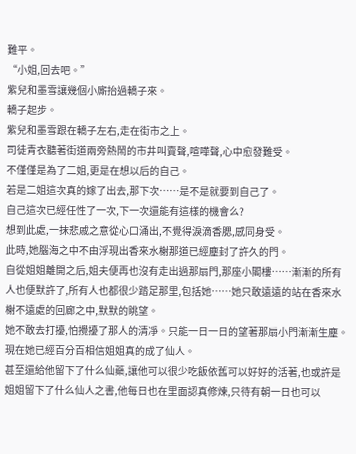難平。
“小姐,回去吧。”
紫兒和墨雪讓幾個小廝抬過轎子來。
轎子起步。
紫兒和墨雪跟在轎子左右,走在街市之上。
司徒青衣聽著街道兩旁熱鬧的市井叫賣聲,喧嘩聲,心中愈發難受。
不僅僅是為了二姐,更是在想以后的自己。
若是二姐這次真的嫁了出去,那下次……是不是就要到自己了。
自己這次已經任性了一次,下一次還能有這樣的機會么?
想到此處,一抹悲戚之意從心口涌出,不覺得淚滴香腮,感同身受。
此時,她腦海之中不由浮現出香來水榭那道已經塵封了許久的門。
自從姐姐離開之后,姐夫便再也沒有走出過那扇門,那座小閣樓……漸漸的所有人也便默許了,所有人也都很少踏足那里,包括她……她只敢遠遠的站在香來水榭不遠處的回廊之中,默默的眺望。
她不敢去打擾,怕攪擾了那人的清凈。只能一日一日的望著那扇小門漸漸生塵。
現在她已經百分百相信姐姐真的成了仙人。
甚至還給他留下了什么仙藥,讓他可以很少吃飯依舊可以好好的活著,也或許是姐姐留下了什么仙人之書,他每日也在里面認真修煉,只待有朝一日也可以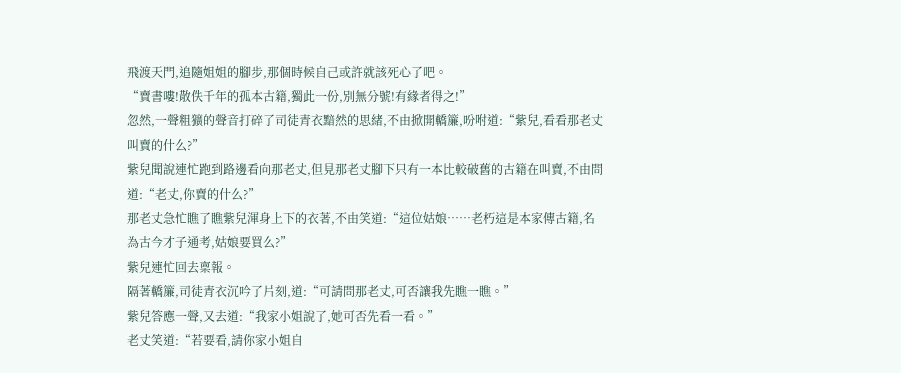飛渡天門,追隨姐姐的腳步,那個時候自己或許就該死心了吧。
“賣書嘍!散佚千年的孤本古籍,獨此一份,別無分號!有緣者得之!”
忽然,一聲粗獷的聲音打碎了司徒青衣黯然的思緒,不由掀開轎簾,吩咐道:“紫兒,看看那老丈叫賣的什么?”
紫兒聞說連忙跑到路邊看向那老丈,但見那老丈腳下只有一本比較破舊的古籍在叫賣,不由問道:“老丈,你賣的什么?”
那老丈急忙瞧了瞧紫兒渾身上下的衣著,不由笑道:“這位姑娘……老朽這是本家傳古籍,名為古今才子通考,姑娘要買么?”
紫兒連忙回去稟報。
隔著轎簾,司徒青衣沉吟了片刻,道:“可請問那老丈,可否讓我先瞧一瞧。”
紫兒答應一聲,又去道:“我家小姐說了,她可否先看一看。”
老丈笑道:“若要看,請你家小姐自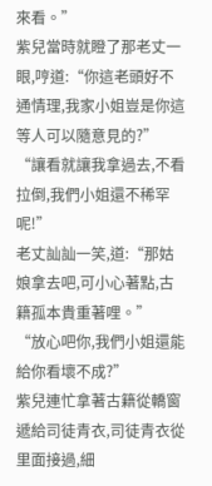來看。”
紫兒當時就瞪了那老丈一眼,哼道:“你這老頭好不通情理,我家小姐豈是你這等人可以隨意見的?”
“讓看就讓我拿過去,不看拉倒,我們小姐還不稀罕呢!”
老丈訕訕一笑,道:“那姑娘拿去吧,可小心著點,古籍孤本貴重著哩。”
“放心吧你,我們小姐還能給你看壞不成?”
紫兒連忙拿著古籍從轎窗遞給司徒青衣,司徒青衣從里面接過,細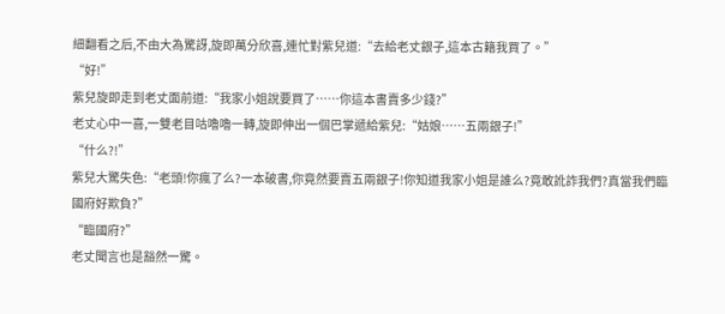細翻看之后,不由大為驚訝,旋即萬分欣喜,連忙對紫兒道:“去給老丈銀子,這本古籍我買了。”
“好!”
紫兒旋即走到老丈面前道:“我家小姐說要買了……你這本書賣多少錢?”
老丈心中一喜,一雙老目咕嚕嚕一轉,旋即伸出一個巴掌遞給紫兒:“姑娘……五兩銀子!”
“什么?!”
紫兒大驚失色:“老頭!你瘋了么?一本破書,你竟然要賣五兩銀子!你知道我家小姐是誰么?竟敢訛詐我們?真當我們臨國府好欺負?”
“臨國府?”
老丈聞言也是豁然一驚。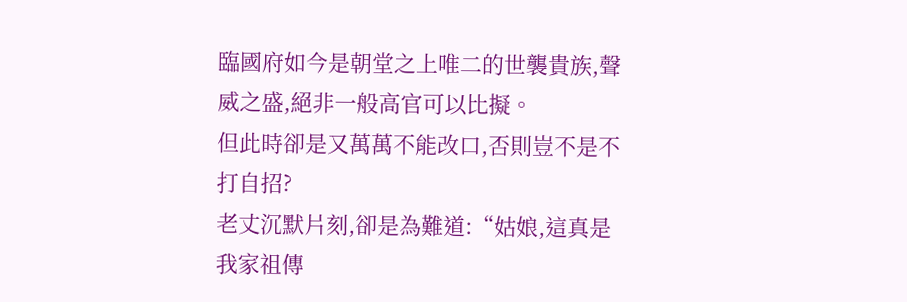臨國府如今是朝堂之上唯二的世襲貴族,聲威之盛,絕非一般高官可以比擬。
但此時卻是又萬萬不能改口,否則豈不是不打自招?
老丈沉默片刻,卻是為難道:“姑娘,這真是我家祖傳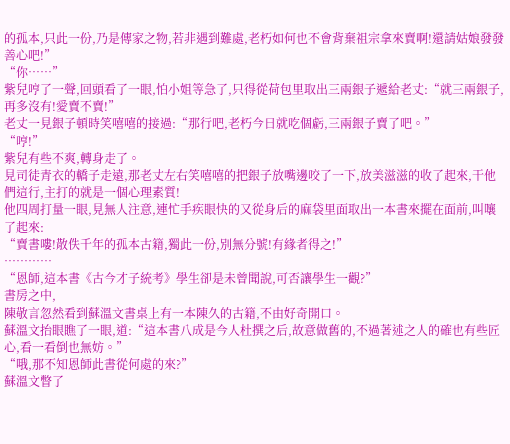的孤本,只此一份,乃是傳家之物,若非遇到難處,老朽如何也不會背棄祖宗拿來賣啊!還請姑娘發發善心吧!”
“你……”
紫兒哼了一聲,回頭看了一眼,怕小姐等急了,只得從荷包里取出三兩銀子遞給老丈:“就三兩銀子,再多沒有!愛賣不賣!”
老丈一見銀子頓時笑嘻嘻的接過:“那行吧,老朽今日就吃個虧,三兩銀子賣了吧。”
“哼!”
紫兒有些不爽,轉身走了。
見司徒青衣的轎子走遠,那老丈左右笑嘻嘻的把銀子放嘴邊咬了一下,放美滋滋的收了起來,干他們這行,主打的就是一個心理素質!
他四周打量一眼,見無人注意,連忙手疾眼快的又從身后的麻袋里面取出一本書來擺在面前,叫嚷了起來:
“賣書嘍!散佚千年的孤本古籍,獨此一份,別無分號!有緣者得之!”
…………
“恩師,這本書《古今才子統考》學生卻是未曾聞說,可否讓學生一觀?”
書房之中,
陳敬言忽然看到蘇溫文書桌上有一本陳久的古籍,不由好奇開口。
蘇溫文抬眼瞧了一眼,道:“這本書八成是今人杜撰之后,故意做舊的,不過著述之人的確也有些匠心,看一看倒也無妨。”
“哦,那不知恩師此書從何處的來?”
蘇溫文瞥了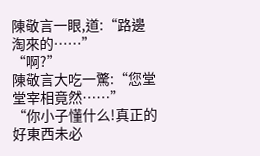陳敬言一眼,道:“路邊淘來的……”
“啊?”
陳敬言大吃一驚:“您堂堂宰相竟然……”
“你小子懂什么!真正的好東西未必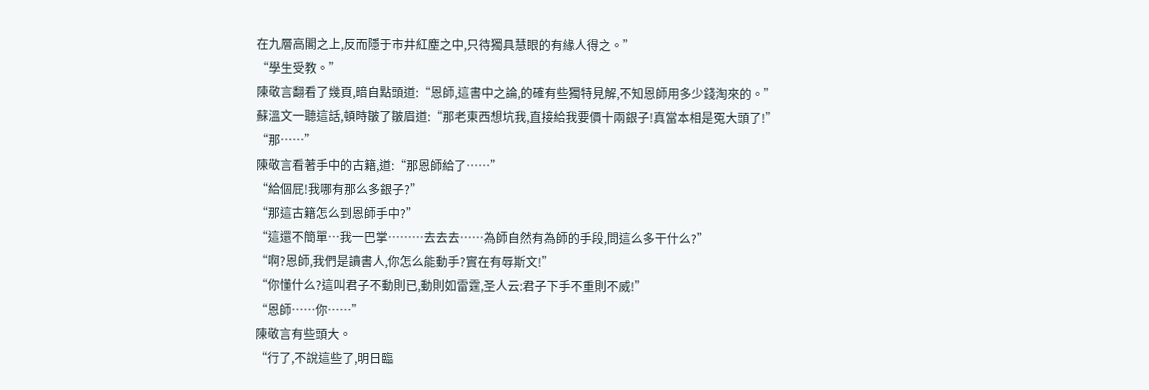在九層高閣之上,反而隱于市井紅塵之中,只待獨具慧眼的有緣人得之。”
“學生受教。”
陳敬言翻看了幾頁,暗自點頭道:“恩師,這書中之論,的確有些獨特見解,不知恩師用多少錢淘來的。”
蘇溫文一聽這話,頓時皺了皺眉道:“那老東西想坑我,直接給我要價十兩銀子!真當本相是冤大頭了!”
“那……”
陳敬言看著手中的古籍,道:“那恩師給了……”
“給個屁!我哪有那么多銀子?”
“那這古籍怎么到恩師手中?”
“這還不簡單…我一巴掌………去去去……為師自然有為師的手段,問這么多干什么?”
“啊?恩師,我們是讀書人,你怎么能動手?實在有辱斯文!”
“你懂什么?這叫君子不動則已,動則如雷霆,圣人云:君子下手不重則不威!”
“恩師……你……”
陳敬言有些頭大。
“行了,不說這些了,明日臨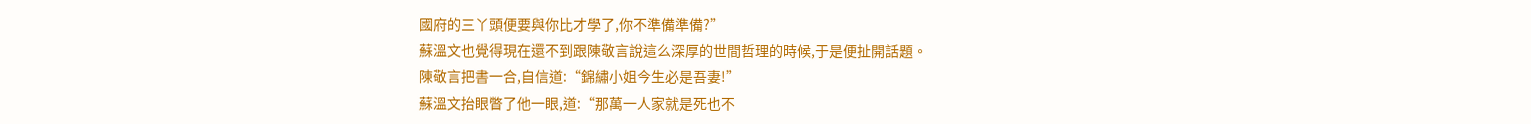國府的三丫頭便要與你比才學了,你不準備準備?”
蘇溫文也覺得現在還不到跟陳敬言說這么深厚的世間哲理的時候,于是便扯開話題。
陳敬言把書一合,自信道:“錦繡小姐今生必是吾妻!”
蘇溫文抬眼瞥了他一眼,道:“那萬一人家就是死也不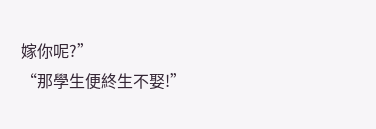嫁你呢?”
“那學生便終生不娶!”